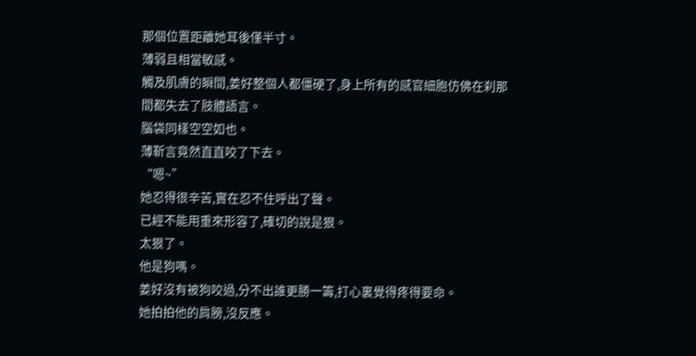那個位置距離她耳後僅半寸。
薄弱且相當敏感。
觸及肌膚的瞬間,姜好整個人都僵硬了,身上所有的感官細胞仿佛在刹那間都失去了肢體語言。
腦袋同樣空空如也。
薄靳言竟然直直咬了下去。
“嗯~”
她忍得很辛苦,實在忍不住呼出了聲。
已經不能用重來形容了,確切的說是狠。
太狠了。
他是狗嗎。
姜好沒有被狗咬過,分不出誰更勝一籌,打心裏覺得疼得要命。
她拍拍他的肩膀,沒反應。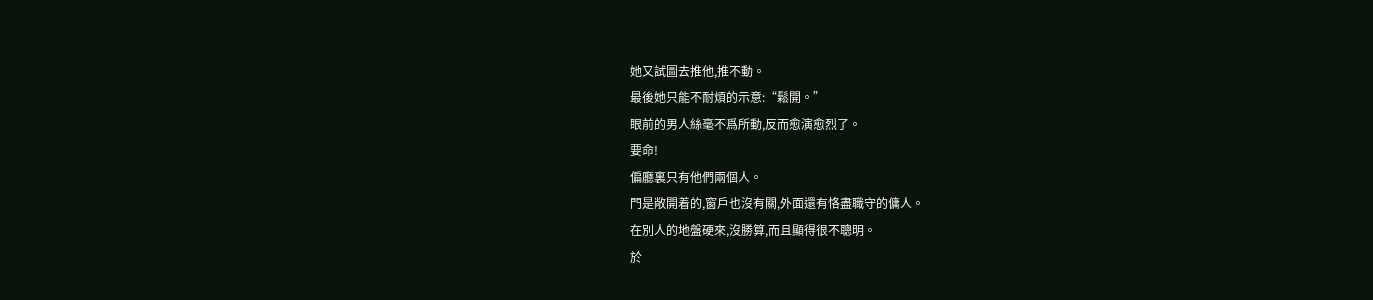她又試圖去推他,推不動。
最後她只能不耐煩的示意:“鬆開。”
眼前的男人絲毫不爲所動,反而愈演愈烈了。
要命!
偏廳裏只有他們兩個人。
門是敞開着的,窗戶也沒有關,外面還有恪盡職守的傭人。
在別人的地盤硬來,沒勝算,而且顯得很不聰明。
於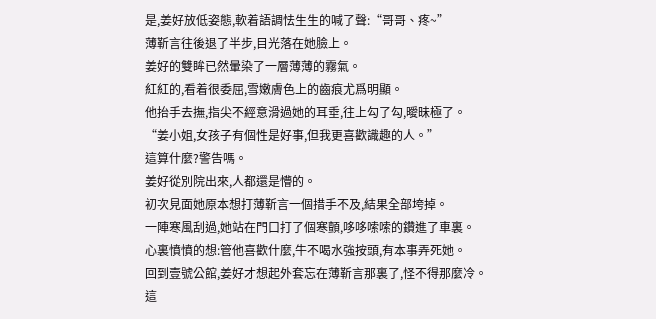是,姜好放低姿態,軟着語調怯生生的喊了聲:“哥哥、疼~”
薄靳言往後退了半步,目光落在她臉上。
姜好的雙眸已然暈染了一層薄薄的霧氣。
紅紅的,看着很委屈,雪嫩膚色上的齒痕尤爲明顯。
他抬手去撫,指尖不經意滑過她的耳垂,往上勾了勾,曖昧極了。
“姜小姐,女孩子有個性是好事,但我更喜歡識趣的人。”
這算什麼?警告嗎。
姜好從別院出來,人都還是懵的。
初次見面她原本想打薄靳言一個措手不及,結果全部垮掉。
一陣寒風刮過,她站在門口打了個寒顫,哆哆嗦嗦的鑽進了車裏。
心裏憤憤的想:管他喜歡什麼,牛不喝水強按頭,有本事弄死她。
回到壹號公館,姜好才想起外套忘在薄靳言那裏了,怪不得那麼冷。
這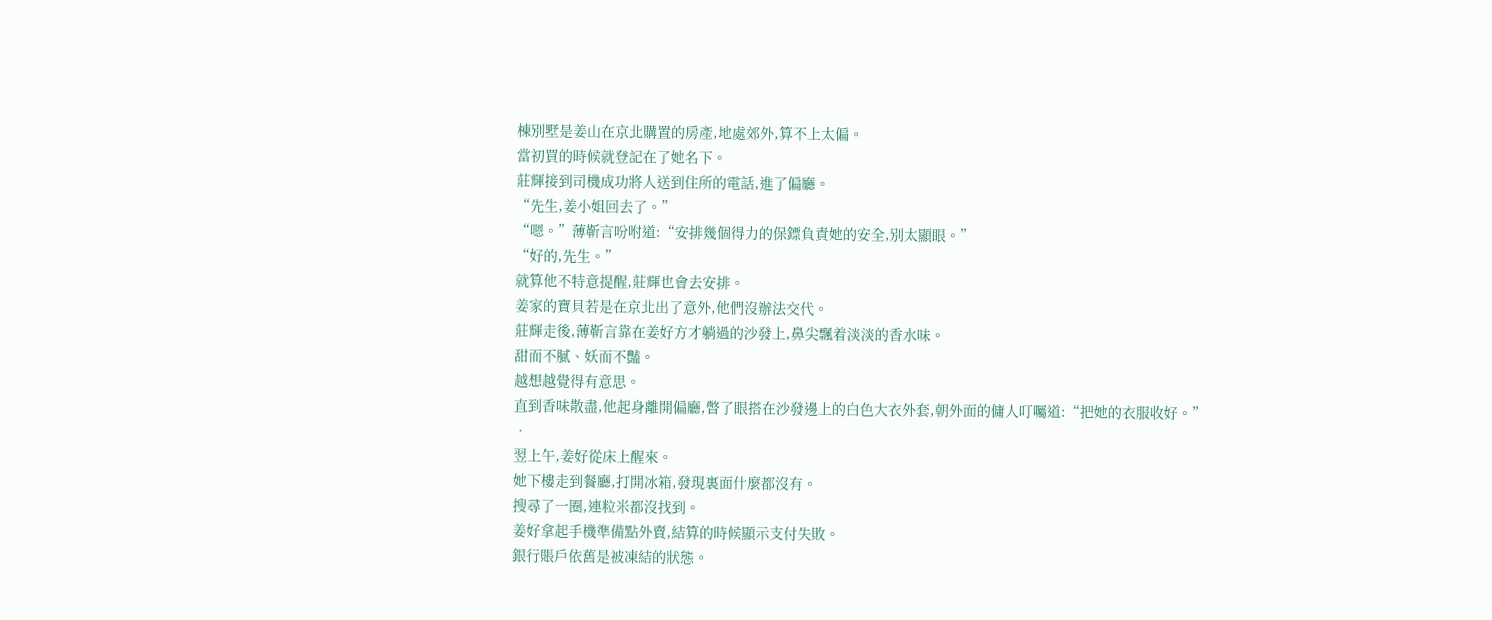棟別墅是姜山在京北購置的房產,地處郊外,算不上太偏。
當初買的時候就登記在了她名下。
莊輝接到司機成功將人送到住所的電話,進了偏廳。
“先生,姜小姐回去了。”
“嗯。”薄靳言吩咐道:“安排幾個得力的保鏢負責她的安全,別太顯眼。”
“好的,先生。”
就算他不特意提醒,莊輝也會去安排。
姜家的寶貝若是在京北出了意外,他們沒辦法交代。
莊輝走後,薄靳言靠在姜好方才躺過的沙發上,鼻尖飄着淡淡的香水味。
甜而不膩、妖而不豔。
越想越覺得有意思。
直到香味散盡,他起身離開偏廳,瞥了眼搭在沙發邊上的白色大衣外套,朝外面的傭人叮囑道:“把她的衣服收好。”
•
翌上午,姜好從床上醒來。
她下樓走到餐廳,打開冰箱,發現裏面什麼都沒有。
搜尋了一圈,連粒米都沒找到。
姜好拿起手機準備點外賣,結算的時候顯示支付失敗。
銀行賬戶依舊是被凍結的狀態。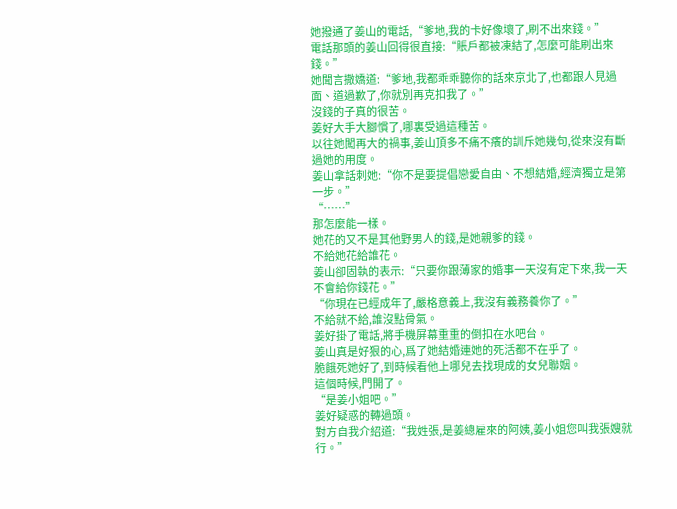她撥通了姜山的電話,“爹地,我的卡好像壞了,刷不出來錢。”
電話那頭的姜山回得很直接:“賬戶都被凍結了,怎麼可能刷出來錢。”
她聞言撒嬌道:“爹地,我都乖乖聽你的話來京北了,也都跟人見過面、道過歉了,你就別再克扣我了。”
沒錢的子真的很苦。
姜好大手大腳慣了,哪裏受過這種苦。
以往她闖再大的禍事,姜山頂多不痛不癢的訓斥她幾句,從來沒有斷過她的用度。
姜山拿話刺她:“你不是要提倡戀愛自由、不想結婚,經濟獨立是第一步。”
“……”
那怎麼能一樣。
她花的又不是其他野男人的錢,是她親爹的錢。
不給她花給誰花。
姜山卻固執的表示:“只要你跟薄家的婚事一天沒有定下來,我一天不會給你錢花。”
“你現在已經成年了,嚴格意義上,我沒有義務養你了。”
不給就不給,誰沒點骨氣。
姜好掛了電話,將手機屏幕重重的倒扣在水吧台。
姜山真是好狠的心,爲了她結婚連她的死活都不在乎了。
脆餓死她好了,到時候看他上哪兒去找現成的女兒聯姻。
這個時候,門開了。
“是姜小姐吧。”
姜好疑惑的轉過頭。
對方自我介紹道:“我姓張,是姜總雇來的阿姨,姜小姐您叫我張嫂就行。”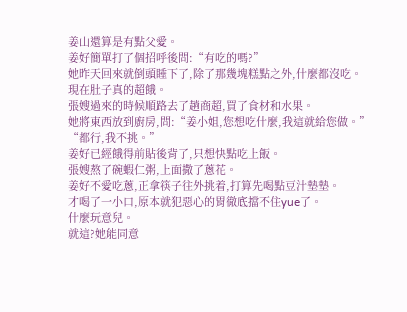姜山還算是有點父愛。
姜好簡單打了個招呼後問:“有吃的嗎?”
她昨天回來就倒頭睡下了,除了那幾塊糕點之外,什麼都沒吃。
現在肚子真的超餓。
張嫂過來的時候順路去了趟商超,買了食材和水果。
她將東西放到廚房,問:“姜小姐,您想吃什麼,我這就給您做。”
“都行,我不挑。”
姜好已經餓得前貼後背了,只想快點吃上飯。
張嫂熬了碗蝦仁粥,上面撒了蔥花。
姜好不愛吃蔥,正拿筷子往外挑着,打算先喝點豆汁墊墊。
才喝了一小口,原本就犯惡心的胃徹底擋不住yue了。
什麼玩意兒。
就這?她能同意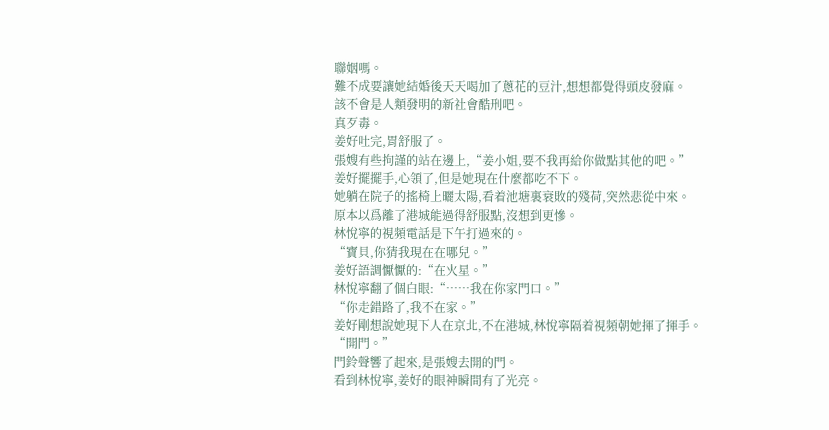聯姻嗎。
難不成要讓她結婚後天天喝加了蔥花的豆汁,想想都覺得頭皮發麻。
該不會是人類發明的新社會酷刑吧。
真歹毒。
姜好吐完,胃舒服了。
張嫂有些拘謹的站在邊上,“姜小姐,要不我再給你做點其他的吧。”
姜好擺擺手,心領了,但是她現在什麼都吃不下。
她躺在院子的搖椅上曬太陽,看着池塘裏衰敗的殘荷,突然悲從中來。
原本以爲離了港城能過得舒服點,沒想到更慘。
林悅寧的視頻電話是下午打過來的。
“寶貝,你猜我現在在哪兒。”
姜好語調懨懨的:“在火星。”
林悅寧翻了個白眼:“……我在你家門口。”
“你走錯路了,我不在家。”
姜好剛想說她現下人在京北,不在港城,林悅寧隔着視頻朝她揮了揮手。
“開門。”
門鈴聲響了起來,是張嫂去開的門。
看到林悅寧,姜好的眼神瞬間有了光亮。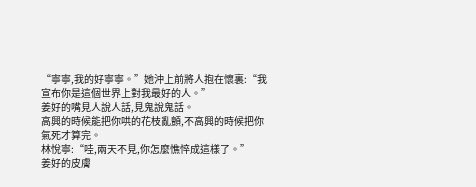“寧寧,我的好寧寧。”她沖上前將人抱在懷裏:“我宣布你是這個世界上對我最好的人。”
姜好的嘴見人說人話,見鬼說鬼話。
高興的時候能把你哄的花枝亂顫,不高興的時候把你氣死才算完。
林悅寧:“哇,兩天不見,你怎麼憔悴成這樣了。”
姜好的皮膚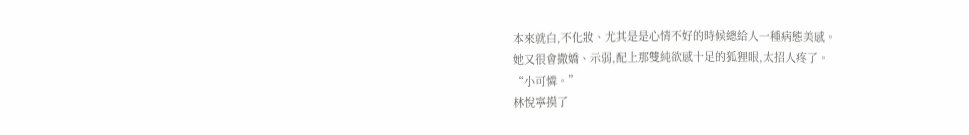本來就白,不化妝、尤其是是心情不好的時候總給人一種病態美感。
她又很會撒嬌、示弱,配上那雙純欲感十足的狐狸眼,太招人疼了。
“小可憐。”
林悅寧摸了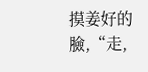摸姜好的臉,“走,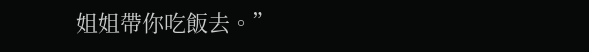姐姐帶你吃飯去。”